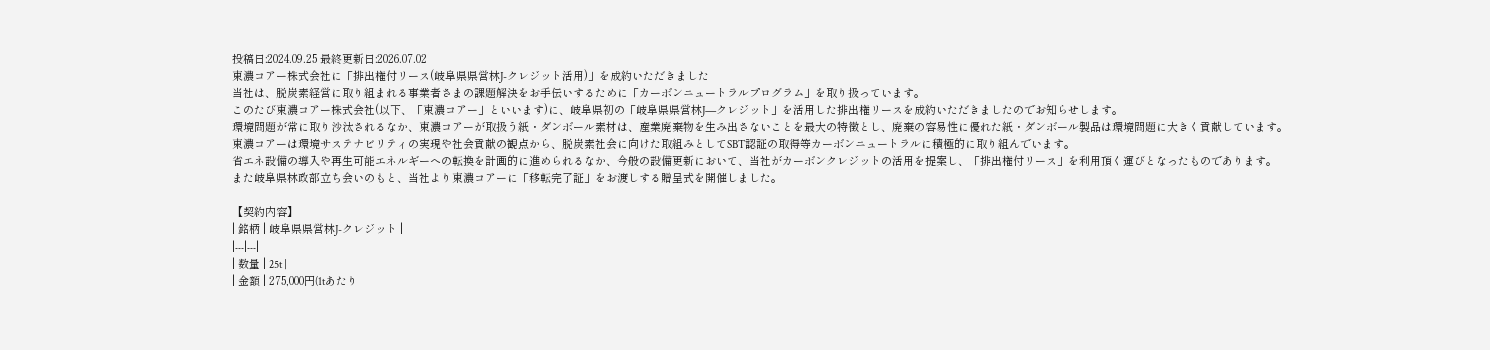投稿日:2024.09.25 最終更新日:2026.07.02
東濃コアー株式会社に「排出権付リース(岐阜県県営林J-クレジット活用)」を成約いただきました
当社は、脱炭素経営に取り組まれる事業者さまの課題解決をお手伝いするために「カーボンニュートラルプログラム」を取り扱っています。
このたび東濃コアー株式会社(以下、「東濃コアー」といいます)に、岐阜県初の「岐阜県県営林J―クレジット」を活用した排出権リースを成約いただきましたのでお知らせします。
環境問題が常に取り沙汰されるなか、東濃コアーが取扱う紙・ダンボール素材は、産業廃棄物を生み出さないことを最大の特徴とし、廃棄の容易性に優れた紙・ダンボール製品は環境問題に大きく貢献しています。
東濃コアーは環境サステナビリティの実現や社会貢献の観点から、脱炭素社会に向けた取組みとしてSBT認証の取得等カーボンニュートラルに積極的に取り組んでいます。
省エネ設備の導入や再生可能エネルギーへの転換を計画的に進められるなか、今般の設備更新において、当社がカーボンクレジットの活用を提案し、「排出権付リース」を利用頂く運びとなったものであります。
また岐阜県林政部立ち会いのもと、当社より東濃コアーに「移転完了証」をお渡しする贈呈式を開催しました。

【契約内容】
| 銘柄 | 岐阜県県営林J-クレジット |
|---|---|
| 数量 | 25t |
| 金額 | 275,000円(1tあたり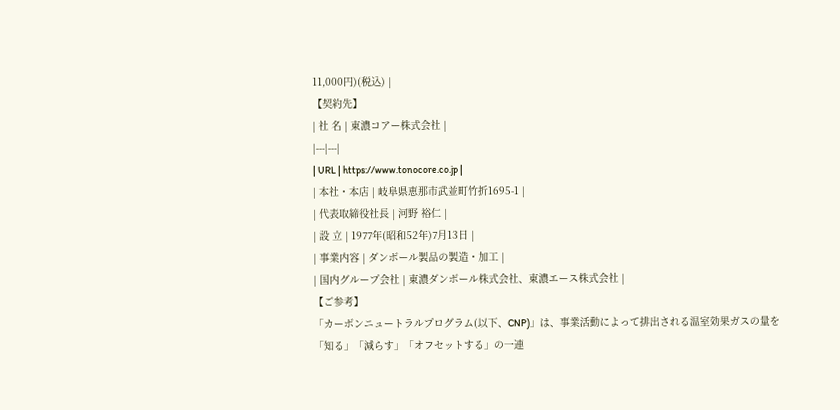11,000円)(税込) |
【契約先】
| 社 名 | 東濃コアー株式会社 |
|---|---|
| URL | https://www.tonocore.co.jp |
| 本社・本店 | 岐阜県恵那市武並町竹折1695-1 |
| 代表取締役社長 | 河野 裕仁 |
| 設 立 | 1977年(昭和52年)7月13日 |
| 事業内容 | ダンボール製品の製造・加工 |
| 国内グループ会社 | 東濃ダンボール株式会社、東濃エース株式会社 |
【ご参考】
「カーボンニュートラルプログラム(以下、CNP)」は、事業活動によって排出される温室効果ガスの量を「知る」「減らす」「オフセットする」の一連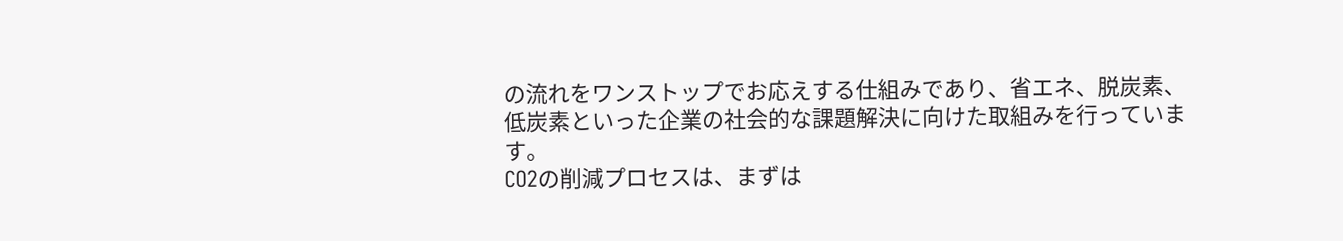の流れをワンストップでお応えする仕組みであり、省エネ、脱炭素、低炭素といった企業の社会的な課題解決に向けた取組みを行っています。
CO2の削減プロセスは、まずは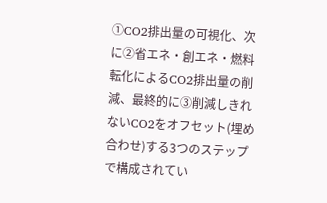①CO2排出量の可視化、次に②省エネ・創エネ・燃料転化によるCO2排出量の削減、最終的に③削減しきれないCO2をオフセット(埋め合わせ)する3つのステップで構成されてい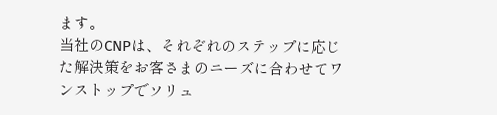ます。
当社のCNPは、それぞれのステップに応じた解決策をお客さまのニーズに合わせてワンストップでソリュ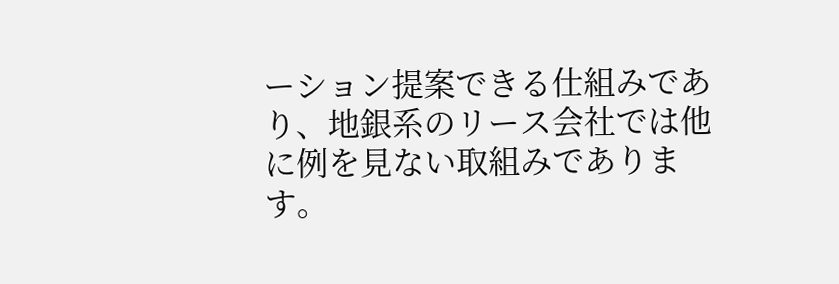ーション提案できる仕組みであり、地銀系のリース会社では他に例を見ない取組みであります。